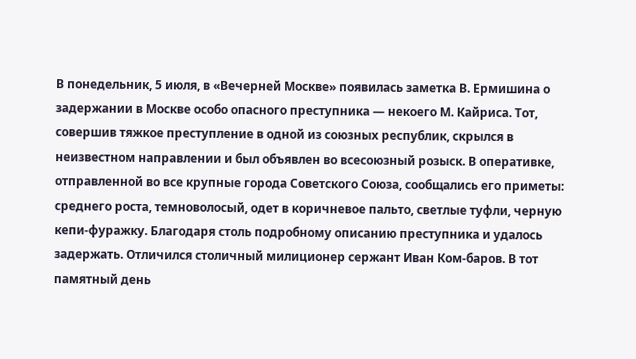В понедельник, 5 июля, в «Вечерней Москве» появилась заметка В. Ермишина о задержании в Москве особо опасного преступника — некоего М. Кайриса. Тот, совершив тяжкое преступление в одной из союзных республик, скрылся в неизвестном направлении и был объявлен во всесоюзный розыск. В оперативке, отправленной во все крупные города Советского Союза, сообщались его приметы: среднего роста, темноволосый, одет в коричневое пальто, светлые туфли, черную кепи-фуражку. Благодаря столь подробному описанию преступника и удалось задержать. Отличился столичный милиционер сержант Иван Ком-баров. В тот памятный день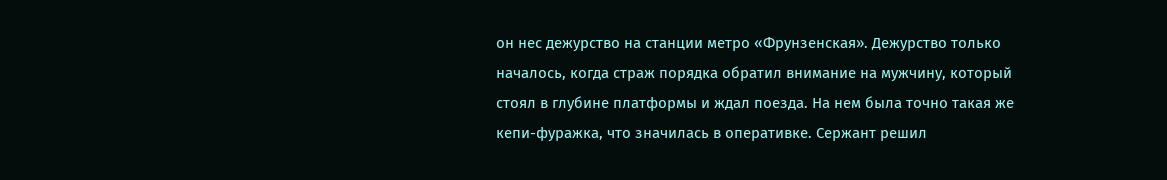он нес дежурство на станции метро «Фрунзенская». Дежурство только началось, когда страж порядка обратил внимание на мужчину, который стоял в глубине платформы и ждал поезда. На нем была точно такая же кепи-фуражка, что значилась в оперативке. Сержант решил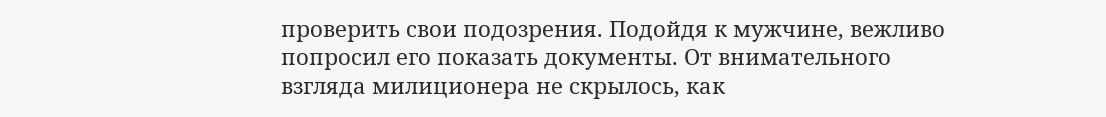проверить свои подозрения. Подойдя к мужчине, вежливо попросил его показать документы. От внимательного взгляда милиционера не скрылось, как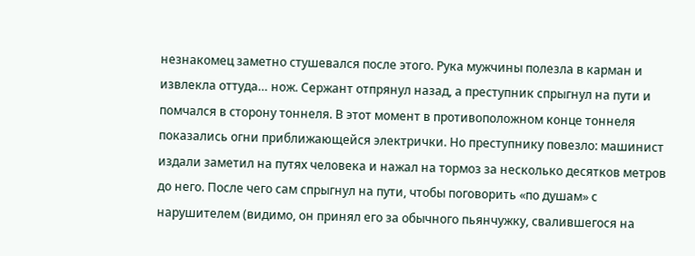незнакомец заметно стушевался после этого. Рука мужчины полезла в карман и извлекла оттуда… нож. Сержант отпрянул назад, а преступник спрыгнул на пути и помчался в сторону тоннеля. В этот момент в противоположном конце тоннеля показались огни приближающейся электрички. Но преступнику повезло: машинист издали заметил на путях человека и нажал на тормоз за несколько десятков метров до него. После чего сам спрыгнул на пути, чтобы поговорить «по душам» с нарушителем (видимо, он принял его за обычного пьянчужку, свалившегося на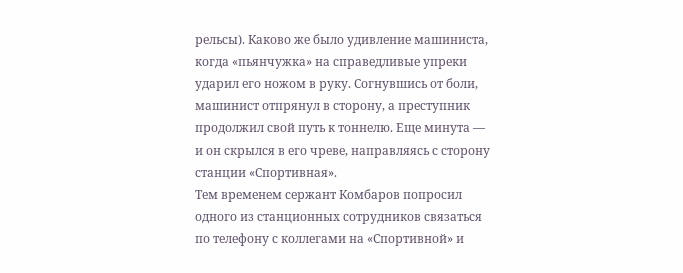рельсы). Каково же было удивление машиниста, когда «пьянчужка» на справедливые упреки ударил его ножом в руку. Согнувшись от боли, машинист отпрянул в сторону, а преступник продолжил свой путь к тоннелю. Еще минута — и он скрылся в его чреве, направляясь с сторону станции «Спортивная».
Тем временем сержант Комбаров попросил одного из станционных сотрудников связаться по телефону с коллегами на «Спортивной» и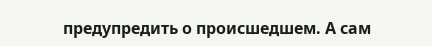предупредить о происшедшем. А сам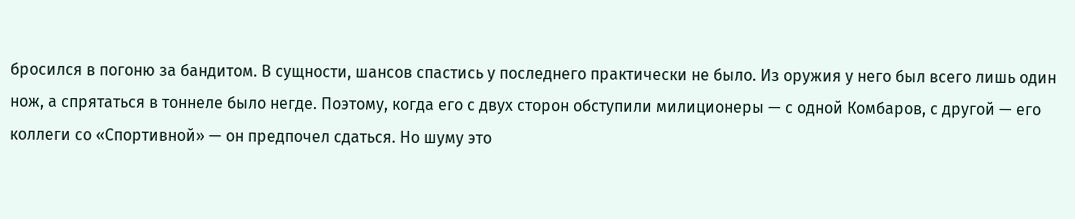бросился в погоню за бандитом. В сущности, шансов спастись у последнего практически не было. Из оружия у него был всего лишь один нож, а спрятаться в тоннеле было негде. Поэтому, когда его с двух сторон обступили милиционеры — с одной Комбаров, с другой — его коллеги со «Спортивной» — он предпочел сдаться. Но шуму это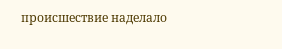происшествие наделало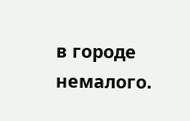в городе немалого.